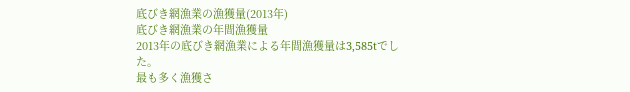底びき網漁業の漁獲量(2013年)
底びき網漁業の年間漁獲量
2013年の底びき網漁業による年間漁獲量は3,585tでした。
最も多く漁獲さ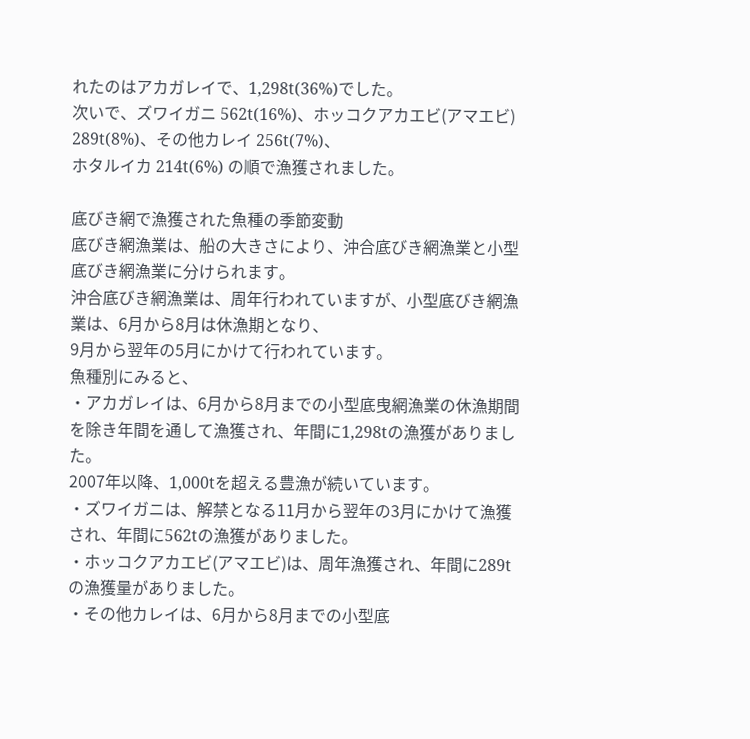れたのはアカガレイで、1,298t(36%)でした。
次いで、ズワイガニ 562t(16%)、ホッコクアカエビ(アマエビ) 289t(8%)、その他カレイ 256t(7%)、
ホタルイカ 214t(6%) の順で漁獲されました。

底びき網で漁獲された魚種の季節変動
底びき網漁業は、船の大きさにより、沖合底びき網漁業と小型底びき網漁業に分けられます。
沖合底びき網漁業は、周年行われていますが、小型底びき網漁業は、6月から8月は休漁期となり、
9月から翌年の5月にかけて行われています。
魚種別にみると、
・アカガレイは、6月から8月までの小型底曳網漁業の休漁期間を除き年間を通して漁獲され、年間に1,298tの漁獲がありました。
2007年以降、1,000tを超える豊漁が続いています。
・ズワイガニは、解禁となる11月から翌年の3月にかけて漁獲され、年間に562tの漁獲がありました。
・ホッコクアカエビ(アマエビ)は、周年漁獲され、年間に289tの漁獲量がありました。
・その他カレイは、6月から8月までの小型底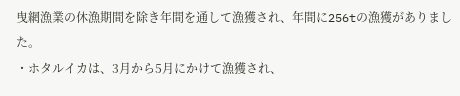曳網漁業の休漁期間を除き年間を通して漁獲され、年間に256tの漁獲がありました。
・ホタルイカは、3月から5月にかけて漁獲され、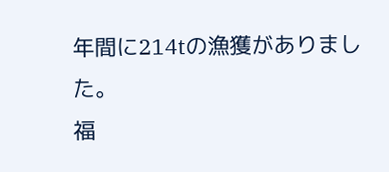年間に214tの漁獲がありました。
福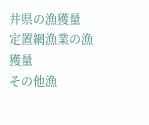井県の漁獲量
定置網漁業の漁獲量
その他漁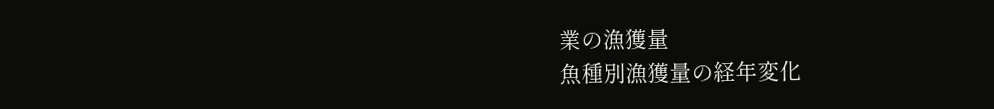業の漁獲量
魚種別漁獲量の経年変化